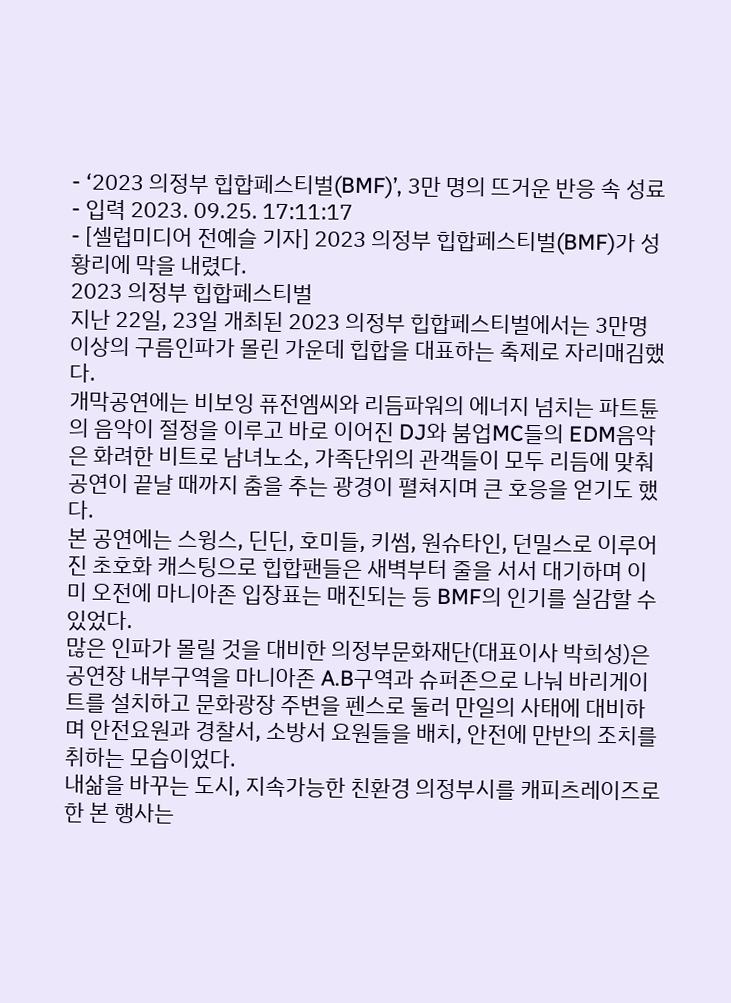- ‘2023 의정부 힙합페스티벌(BMF)’, 3만 명의 뜨거운 반응 속 성료
- 입력 2023. 09.25. 17:11:17
- [셀럽미디어 전예슬 기자] 2023 의정부 힙합페스티벌(BMF)가 성황리에 막을 내렸다.
2023 의정부 힙합페스티벌
지난 22일, 23일 개최된 2023 의정부 힙합페스티벌에서는 3만명 이상의 구름인파가 몰린 가운데 힙합을 대표하는 축제로 자리매김했다.
개막공연에는 비보잉 퓨전엠씨와 리듬파워의 에너지 넘치는 파트튠의 음악이 절정을 이루고 바로 이어진 DJ와 붐업MC들의 EDM음악은 화려한 비트로 남녀노소, 가족단위의 관객들이 모두 리듬에 맞춰 공연이 끝날 때까지 춤을 추는 광경이 펼쳐지며 큰 호응을 얻기도 했다.
본 공연에는 스윙스, 딘딘, 호미들, 키썸, 원슈타인, 던밀스로 이루어진 초호화 캐스팅으로 힙합팬들은 새벽부터 줄을 서서 대기하며 이미 오전에 마니아존 입장표는 매진되는 등 BMF의 인기를 실감할 수 있었다.
많은 인파가 몰릴 것을 대비한 의정부문화재단(대표이사 박희성)은 공연장 내부구역을 마니아존 A.B구역과 슈퍼존으로 나눠 바리게이트를 설치하고 문화광장 주변을 펜스로 둘러 만일의 사태에 대비하며 안전요원과 경찰서, 소방서 요원들을 배치, 안전에 만반의 조치를 취하는 모습이었다.
내삶을 바꾸는 도시, 지속가능한 친환경 의정부시를 캐피츠레이즈로 한 본 행사는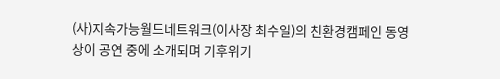(사)지속가능월드네트워크(이사장 최수일)의 친환경캠페인 동영상이 공연 중에 소개되며 기후위기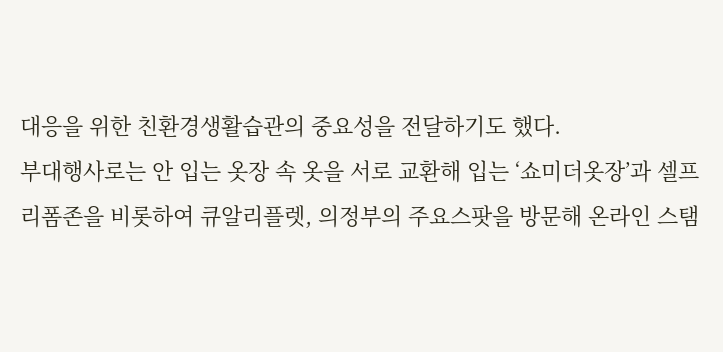대응을 위한 친환경생활습관의 중요성을 전달하기도 했다.
부대행사로는 안 입는 옷장 속 옷을 서로 교환해 입는 ‘쇼미더옷장’과 셀프 리폼존을 비롯하여 큐알리플렛, 의정부의 주요스팟을 방문해 온라인 스탬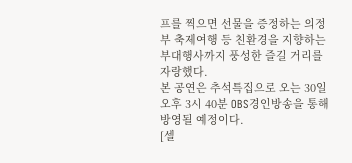프를 찍으면 선물을 증정하는 의정부 축제여행 등 친환경을 지향하는 부대행사까지 풍성한 즐길 거리를 자랑했다.
본 공연은 추석특집으로 오는 30일 오후 3시 40분 OBS경인방송을 통해 방영될 예정이다.
[셀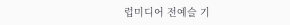럽미디어 전예슬 기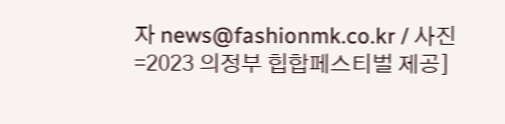자 news@fashionmk.co.kr / 사진=2023 의정부 힙합페스티벌 제공]